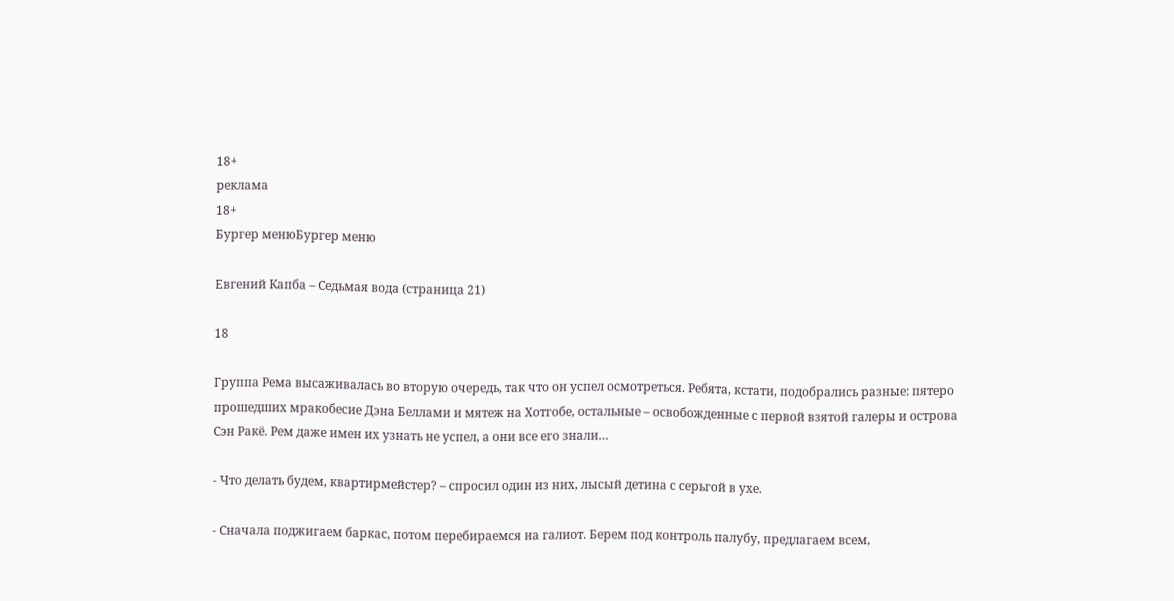18+
реклама
18+
Бургер менюБургер меню

Евгений Капба – Седьмая вода (страница 21)

18

Группа Рема высаживалась во вторую очередь, так что он успел осмотреться. Ребята, кстати, подобрались разные: пятеро прошедших мракобесие Дэна Беллами и мятеж на Хотгобе, остальные – освобожденные с первой взятой галеры и острова Сэн Ракё. Рем даже имен их узнать не успел, а они все его знали…

- Что делать будем, квартирмейстер? – спросил один из них, лысый детина с серьгой в ухе.

- Сначала поджигаем баркас, потом перебираемся на галиот. Берем под контроль палубу, предлагаем всем,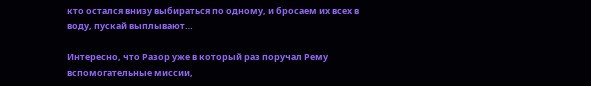кто остался внизу выбираться по одному, и бросаем их всех в воду, пускай выплывают…

Интересно, что Разор уже в который раз поручал Рему вспомогательные миссии,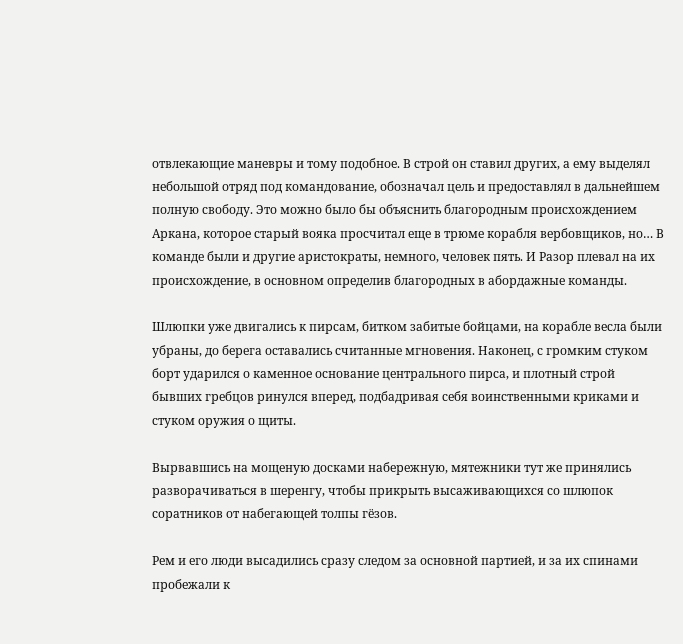отвлекающие маневры и тому подобное. В строй он ставил других, а ему выделял небольшой отряд под командование, обозначал цель и предоставлял в дальнейшем полную свободу. Это можно было бы объяснить благородным происхождением Аркана, которое старый вояка просчитал еще в трюме корабля вербовщиков, но… В команде были и другие аристократы, немного, человек пять. И Разор плевал на их происхождение, в основном определив благородных в абордажные команды.

Шлюпки уже двигались к пирсам, битком забитые бойцами, на корабле весла были убраны, до берега оставались считанные мгновения. Наконец, с громким стуком борт ударился о каменное основание центрального пирса, и плотный строй бывших гребцов ринулся вперед, подбадривая себя воинственными криками и стуком оружия о щиты.

Вырвавшись на мощеную досками набережную, мятежники тут же принялись разворачиваться в шеренгу, чтобы прикрыть высаживающихся со шлюпок соратников от набегающей толпы гёзов.

Рем и его люди высадились сразу следом за основной партией, и за их спинами пробежали к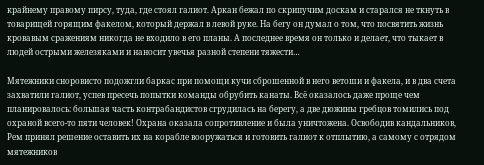крайнему правому пирсу, туда, где стоял галиот. Аркан бежал по скрипучим доскам и старался не ткнуть в товарищей горящим факелом, который держал в левой руке. На бегу он думал о том, что посвятить жизнь кровавым сражениям никогда не входило в его планы. А последнее время он только и делает, что тыкает в людей острыми железяками и наносит увечья разной степени тяжести…

Мятежники сноровисто подожгли баркас при помощи кучи сброшенной в него ветоши и факела, и в два счета захватили галиот, успев пресечь попытки команды обрубить канаты. Всё оказалось даже проще чем планировалось: большая часть контрабандистов сгрудилась на берегу, а две дюжины гребцов томились под охраной всего-то пяти человек! Охрана оказала сопротивление и была уничтожена. Освободив кандальников, Рем принял решение оставить их на корабле вооружаться и готовить галиот к отплытию, а самому с отрядом мятежников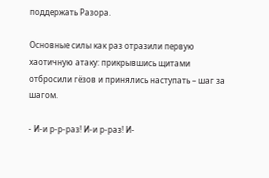поддержать Разора.

Основные силы как раз отразили первую хаотичную атаку: прикрывшись щитами отбросили гёзов и принялись наступать – шаг за шагом.

- И-и р-р-раз! И-и р-раз! И-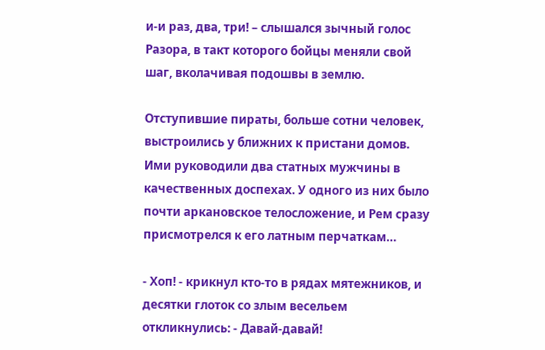и-и раз, два, три! – слышался зычный голос Разора, в такт которого бойцы меняли свой шаг, вколачивая подошвы в землю.

Отступившие пираты, больше сотни человек, выстроились у ближних к пристани домов. Ими руководили два статных мужчины в качественных доспехах. У одного из них было почти аркановское телосложение, и Рем сразу присмотрелся к его латным перчаткам…

- Хоп! - крикнул кто-то в рядах мятежников, и десятки глоток со злым весельем откликнулись: - Давай-давай!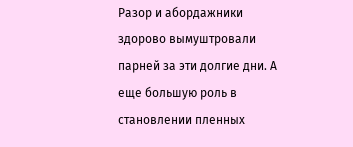Разор и абордажники здорово вымуштровали парней за эти долгие дни. А еще большую роль в становлении пленных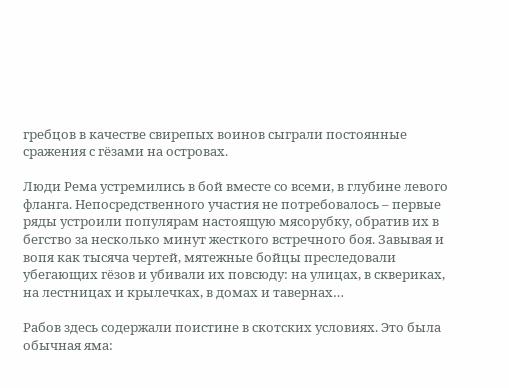гребцов в качестве свирепых воинов сыграли постоянные сражения с гёзами на островах.

Люди Рема устремились в бой вместе со всеми, в глубине левого фланга. Непосредственного участия не потребовалось – первые ряды устроили популярам настоящую мясорубку, обратив их в бегство за несколько минут жесткого встречного боя. Завывая и вопя как тысяча чертей, мятежные бойцы преследовали убегающих гёзов и убивали их повсюду: на улицах, в сквериках, на лестницах и крылечках, в домах и тавернах…

Рабов здесь содержали поистине в скотских условиях. Это была обычная яма: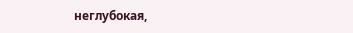неглубокая,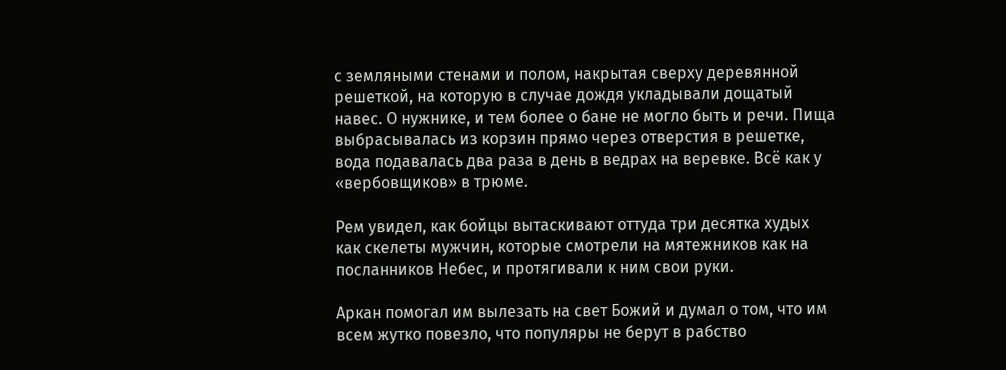с земляными стенами и полом, накрытая сверху деревянной решеткой, на которую в случае дождя укладывали дощатый навес. О нужнике, и тем более о бане не могло быть и речи. Пища выбрасывалась из корзин прямо через отверстия в решетке, вода подавалась два раза в день в ведрах на веревке. Всё как у «вербовщиков» в трюме.

Рем увидел, как бойцы вытаскивают оттуда три десятка худых как скелеты мужчин, которые смотрели на мятежников как на посланников Небес, и протягивали к ним свои руки.

Аркан помогал им вылезать на свет Божий и думал о том, что им всем жутко повезло, что популяры не берут в рабство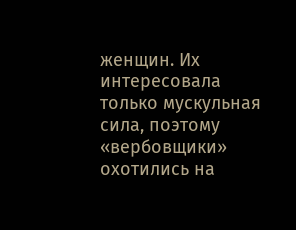женщин. Их интересовала только мускульная сила, поэтому «вербовщики» охотились на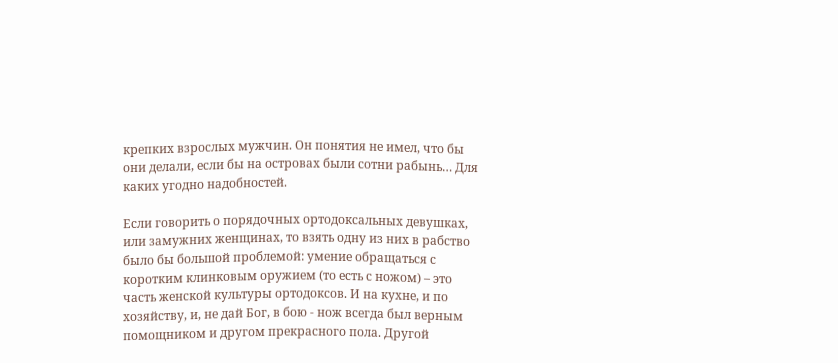крепких взрослых мужчин. Он понятия не имел, что бы они делали, если бы на островах были сотни рабынь… Для каких угодно надобностей.

Если говорить о порядочных ортодоксальных девушках, или замужних женщинах, то взять одну из них в рабство было бы большой проблемой: умение обращаться с коротким клинковым оружием (то есть с ножом) – это часть женской культуры ортодоксов. И на кухне, и по хозяйству, и, не дай Бог, в бою - нож всегда был верным помощником и другом прекрасного пола. Другой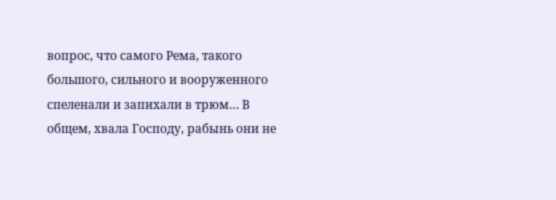вопрос, что самого Рема, такого большого, сильного и вооруженного спеленали и запихали в трюм… В общем, хвала Господу, рабынь они не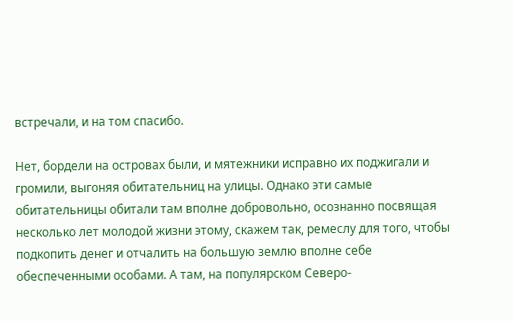встречали, и на том спасибо.

Нет, бордели на островах были, и мятежники исправно их поджигали и громили, выгоняя обитательниц на улицы. Однако эти самые обитательницы обитали там вполне добровольно, осознанно посвящая несколько лет молодой жизни этому, скажем так, ремеслу для того, чтобы подкопить денег и отчалить на большую землю вполне себе обеспеченными особами. А там, на популярском Северо-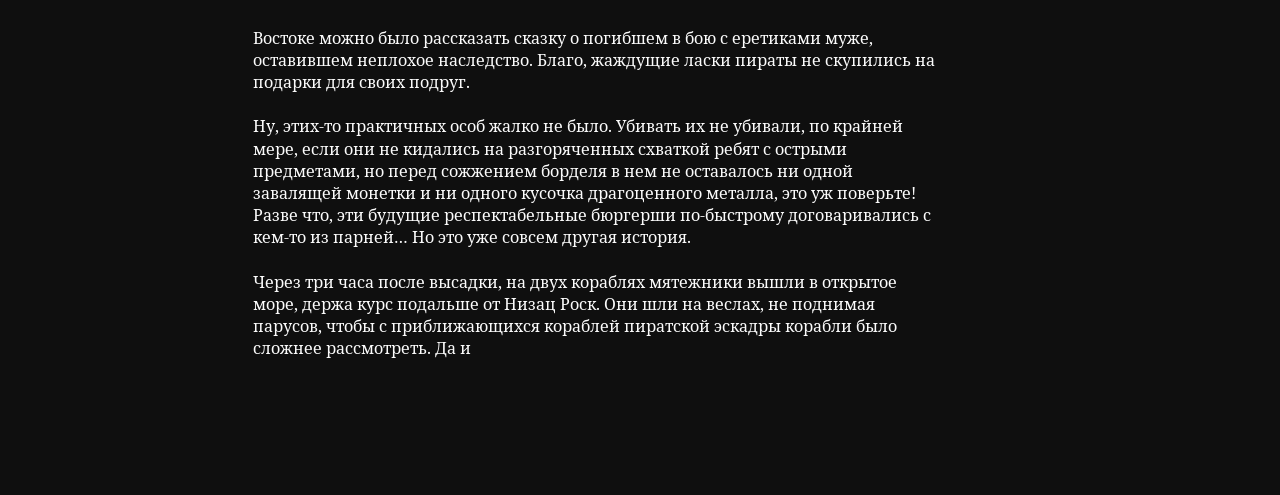Востоке можно было рассказать сказку о погибшем в бою с еретиками муже, оставившем неплохое наследство. Благо, жаждущие ласки пираты не скупились на подарки для своих подруг.

Ну, этих-то практичных особ жалко не было. Убивать их не убивали, по крайней мере, если они не кидались на разгоряченных схваткой ребят с острыми предметами, но перед сожжением борделя в нем не оставалось ни одной завалящей монетки и ни одного кусочка драгоценного металла, это уж поверьте! Разве что, эти будущие респектабельные бюргерши по-быстрому договаривались с кем-то из парней… Но это уже совсем другая история.

Через три часа после высадки, на двух кораблях мятежники вышли в открытое море, держа курс подальше от Низац Роск. Они шли на веслах, не поднимая парусов, чтобы с приближающихся кораблей пиратской эскадры корабли было сложнее рассмотреть. Да и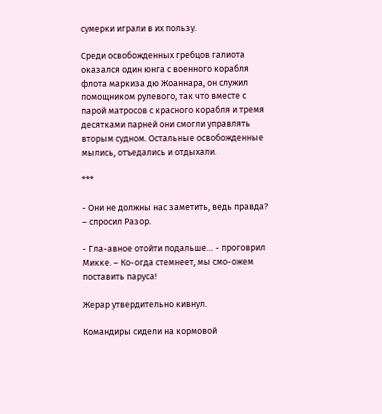сумерки играли в их пользу.

Среди освобожденных гребцов галиота оказался один юнга с военного корабля флота маркиза дю Жоаннара, он служил помощником рулевого, так что вместе с парой матросов с красного корабля и тремя десятками парней они смогли управлять вторым судном. Остальные освобожденные мылись, отъедались и отдыхали.

***

- Они не должны нас заметить, ведь правда? – спросил Разор.

- Гла-авное отойти подальше… - проговрил Микке. – Ко-огда стемнеет, мы смо-ожем поставить паруса!

Жерар утвердительно кивнул.

Командиры сидели на кормовой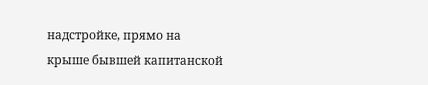надстройке, прямо на крыше бывшей капитанской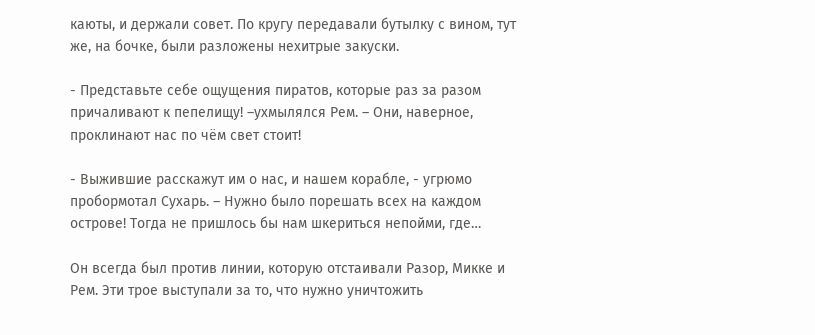каюты, и держали совет. По кругу передавали бутылку с вином, тут же, на бочке, были разложены нехитрые закуски.

- Представьте себе ощущения пиратов, которые раз за разом причаливают к пепелищу! –ухмылялся Рем. – Они, наверное, проклинают нас по чём свет стоит!

- Выжившие расскажут им о нас, и нашем корабле, - угрюмо пробормотал Сухарь. – Нужно было порешать всех на каждом острове! Тогда не пришлось бы нам шкериться непойми, где…

Он всегда был против линии, которую отстаивали Разор, Микке и Рем. Эти трое выступали за то, что нужно уничтожить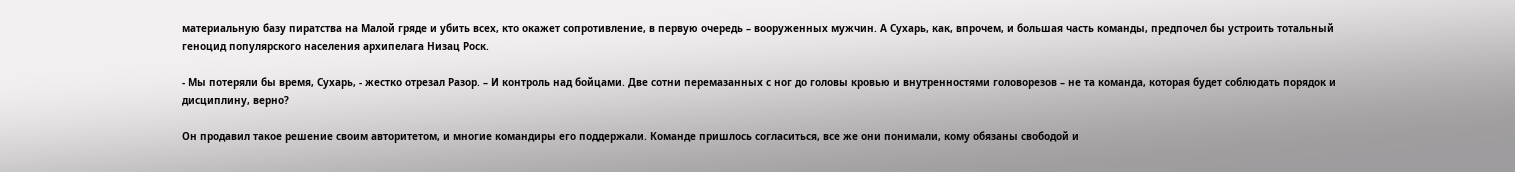материальную базу пиратства на Малой гряде и убить всех, кто окажет сопротивление, в первую очередь – вооруженных мужчин. А Сухарь, как, впрочем, и большая часть команды, предпочел бы устроить тотальный геноцид популярского населения архипелага Низац Роск.

- Мы потеряли бы время, Сухарь, - жестко отрезал Разор. – И контроль над бойцами. Две сотни перемазанных с ног до головы кровью и внутренностями головорезов – не та команда, которая будет соблюдать порядок и дисциплину, верно?

Он продавил такое решение своим авторитетом, и многие командиры его поддержали. Команде пришлось согласиться, все же они понимали, кому обязаны свободой и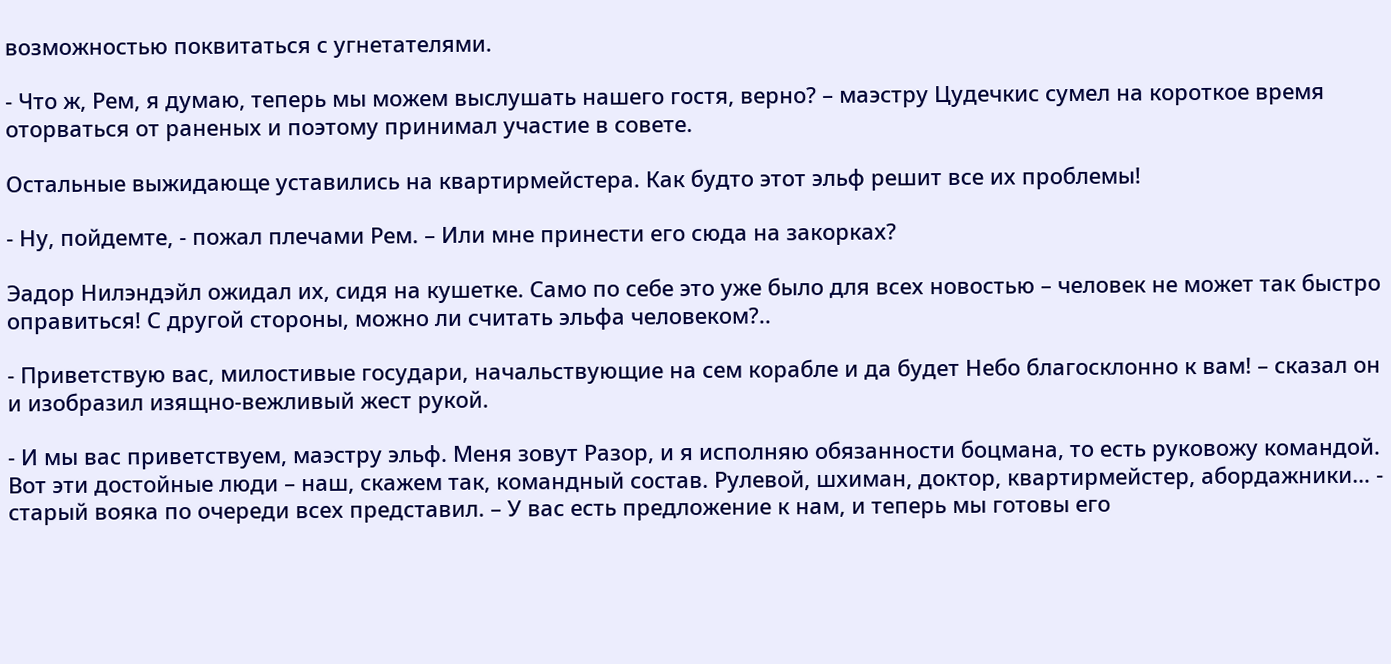возможностью поквитаться с угнетателями.

- Что ж, Рем, я думаю, теперь мы можем выслушать нашего гостя, верно? – маэстру Цудечкис сумел на короткое время оторваться от раненых и поэтому принимал участие в совете.

Остальные выжидающе уставились на квартирмейстера. Как будто этот эльф решит все их проблемы!

- Ну, пойдемте, - пожал плечами Рем. – Или мне принести его сюда на закорках?

Эадор Нилэндэйл ожидал их, сидя на кушетке. Само по себе это уже было для всех новостью – человек не может так быстро оправиться! С другой стороны, можно ли считать эльфа человеком?..

- Приветствую вас, милостивые государи, начальствующие на сем корабле и да будет Небо благосклонно к вам! – сказал он и изобразил изящно-вежливый жест рукой.

- И мы вас приветствуем, маэстру эльф. Меня зовут Разор, и я исполняю обязанности боцмана, то есть руковожу командой. Вот эти достойные люди – наш, скажем так, командный состав. Рулевой, шхиман, доктор, квартирмейстер, абордажники… - старый вояка по очереди всех представил. – У вас есть предложение к нам, и теперь мы готовы его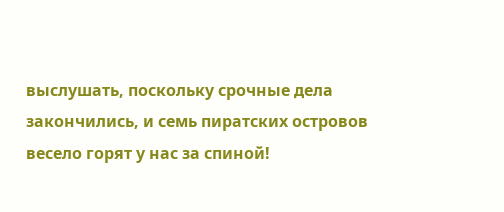выслушать, поскольку срочные дела закончились, и семь пиратских островов весело горят у нас за спиной!